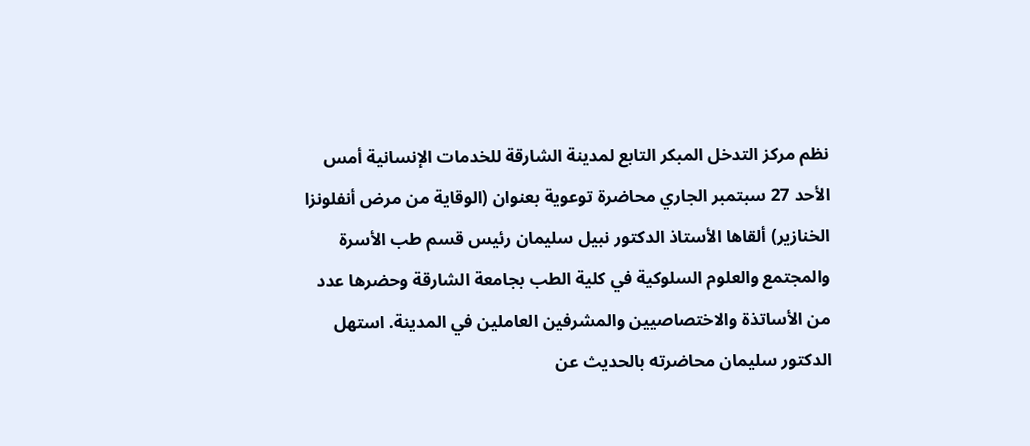نظم مركز التدخل المبكر التابع لمدينة الشارقة للخدمات الإنسانية أمس الأحد 27 سبتمبر الجاري محاضرة توعوية بعنوان (الوقاية من مرض أنفلونزا الخنازير) ألقاها الأستاذ الدكتور نبيل سليمان رئيس قسم طب الأسرة والمجتمع والعلوم السلوكية في كلية الطب بجامعة الشارقة وحضرها عدد من الأساتذة والاختصاصيين والمشرفين العاملين في المدينة. استهل الدكتور سليمان محاضرته بالحديث عن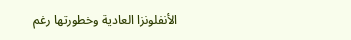الأنفلونزا العادية وخطورتها رغم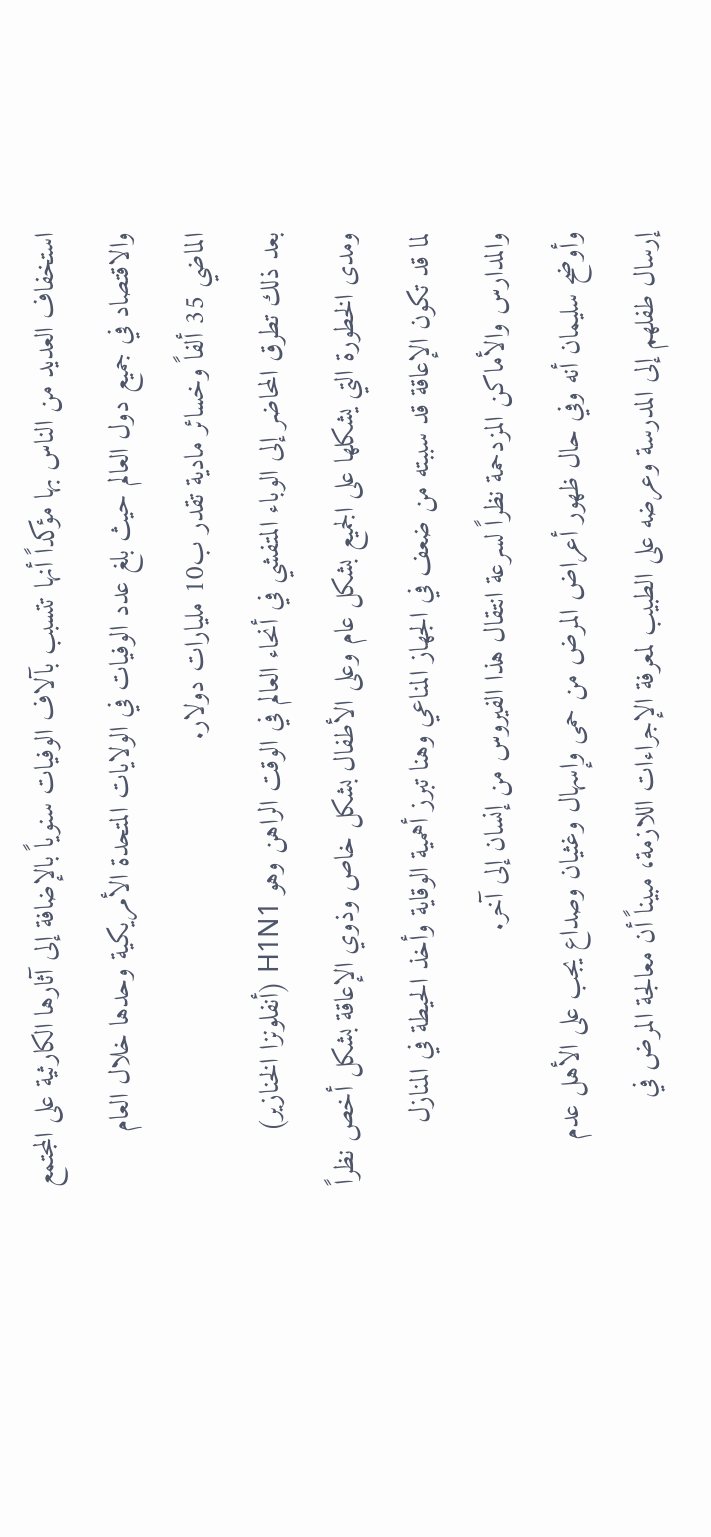استخفاف العديد من الناس بها مؤكداً أنها تتسبب بآلاف الوفيات سنوياً بالإضافة إلى آثارها الكارثية على المجتمع والاقتصاد في جميع دول العالم حيث بلغ عدد الوفيات في الولايات المتحدة الأمريكية وحدها خلال العام الماضي 35 ألفاً وخسائر مادية تقدر ب10 مليارات دولار.
بعد ذلك تطرق المحاضر إلى الوباء المتفشي في أنحاء العالم في الوقت الراهن وهو H1N1 (أنفلونزا الخنازير) ومدى الخطورة التي يشكلها على الجميع بشكل عام وعلى الأطفال بشكل خاص وذوي الإعاقة بشكل أخص نظراً لما قد تكون الإعاقة قد سببته من ضعف في الجهاز المناعي وهنا تبرز أهمية الوقاية وأخذ الحيطة في المنازل والمدارس والأماكن المزدحمة نظراً لسرعة انتقال هذا الفيروس من إنسان إلى آخر.
وأوضح سليمان أنه وفي حال ظهور أعراض المرض من حمى وإسهال وغثيان وصداع يجب على الأهل عدم إرسال طفلهم إلى المدرسة وعرضه على الطبيب لمعرفة الإجراءات اللازمة، مبيناً أن معالجة المرض في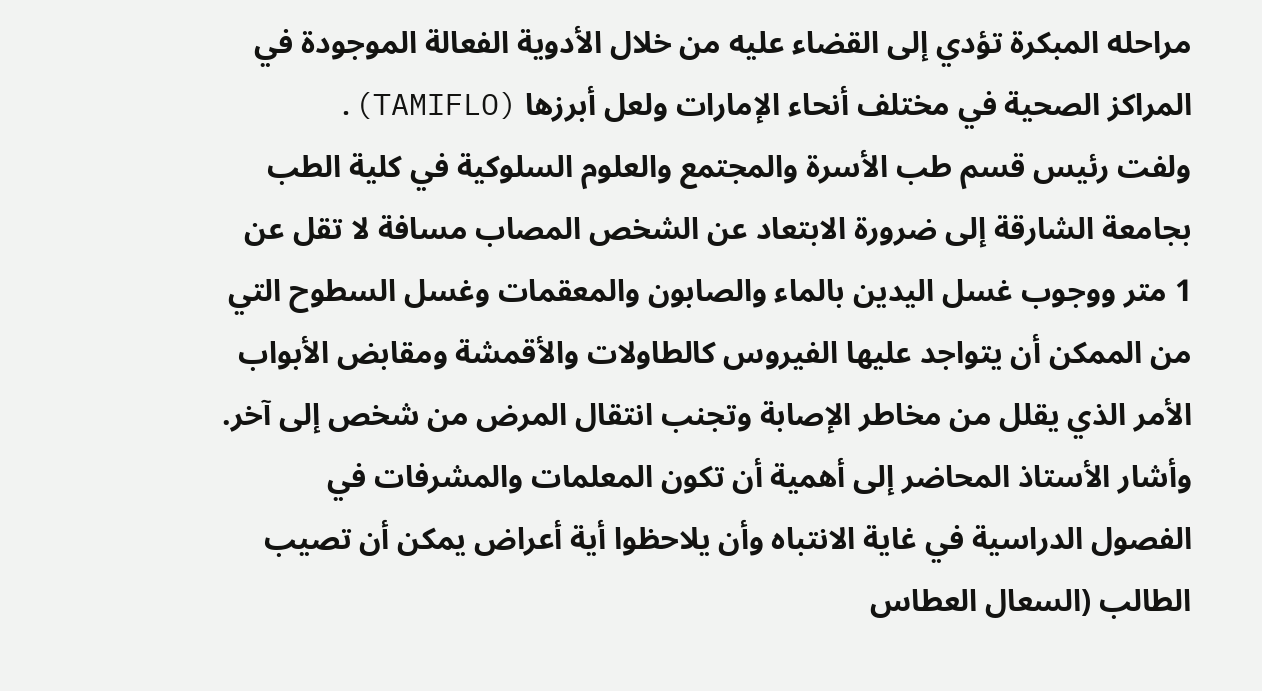مراحله المبكرة تؤدي إلى القضاء عليه من خلال الأدوية الفعالة الموجودة في المراكز الصحية في مختلف أنحاء الإمارات ولعل أبرزها (TAMIFLO).
ولفت رئيس قسم طب الأسرة والمجتمع والعلوم السلوكية في كلية الطب بجامعة الشارقة إلى ضرورة الابتعاد عن الشخص المصاب مسافة لا تقل عن 1 متر ووجوب غسل اليدين بالماء والصابون والمعقمات وغسل السطوح التي من الممكن أن يتواجد عليها الفيروس كالطاولات والأقمشة ومقابض الأبواب الأمر الذي يقلل من مخاطر الإصابة وتجنب انتقال المرض من شخص إلى آخر.
وأشار الأستاذ المحاضر إلى أهمية أن تكون المعلمات والمشرفات في الفصول الدراسية في غاية الانتباه وأن يلاحظوا أية أعراض يمكن أن تصيب الطالب (السعال العطاس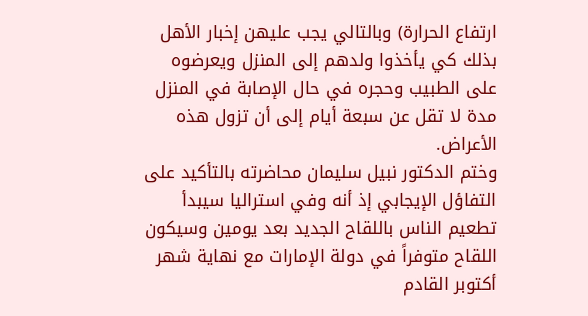ارتفاع الحرارة) وبالتالي يجب عليهن إخبار الأهل بذلك كي يأخذوا ولدهم إلى المنزل ويعرضوه على الطبيب وحجره في حال الإصابة في المنزل مدة لا تقل عن سبعة أيام إلى أن تزول هذه الأعراض.
وختم الدكتور نبيل سليمان محاضرته بالتأكيد على التفاؤل الإيجابي إذ أنه وفي استراليا سيبدأ تطعيم الناس باللقاح الجديد بعد يومين وسيكون اللقاح متوفراً في دولة الإمارات مع نهاية شهر أكتوبر القادم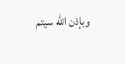وبإذن الله سيتم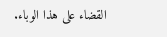القضاء على هذا الوباء.